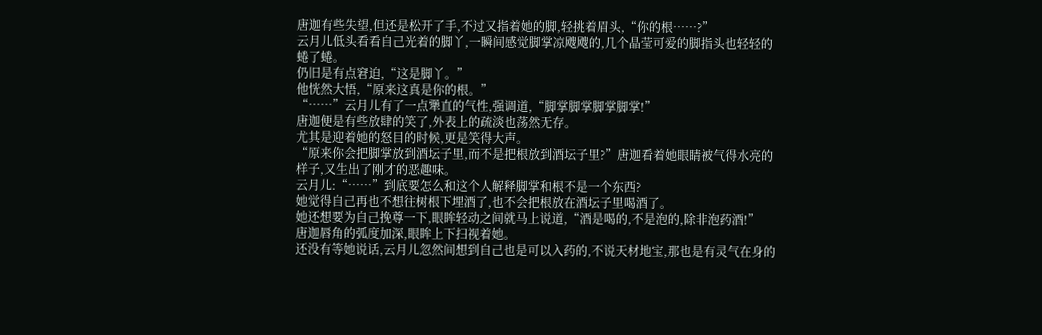唐迦有些失望,但还是松开了手,不过又指着她的脚,轻挑着眉头,“你的根……?”
云月儿低头看看自己光着的脚丫,一瞬间感觉脚掌凉飕飕的,几个晶莹可爱的脚指头也轻轻的蜷了蜷。
仍旧是有点窘迫,“这是脚丫。”
他恍然大悟,“原来这真是你的根。”
“……”云月儿有了一点犟直的气性,强调道,“脚掌脚掌脚掌脚掌!”
唐迦便是有些放肆的笑了,外表上的疏淡也荡然无存。
尤其是迎着她的怒目的时候,更是笑得大声。
“原来你会把脚掌放到酒坛子里,而不是把根放到酒坛子里?”唐迦看着她眼睛被气得水亮的样子,又生出了刚才的恶趣味。
云月儿:“……”到底要怎么和这个人解释脚掌和根不是一个东西?
她觉得自己再也不想往树根下埋酒了,也不会把根放在酒坛子里喝酒了。
她还想要为自己挽尊一下,眼眸轻动之间就马上说道,“酒是喝的,不是泡的,除非泡药酒!”
唐迦唇角的弧度加深,眼眸上下扫视着她。
还没有等她说话,云月儿忽然间想到自己也是可以入药的,不说天材地宝,那也是有灵气在身的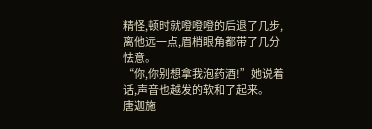精怪,顿时就噔噔噔的后退了几步,离他远一点,眉梢眼角都带了几分怯意。
“你,你别想拿我泡药酒!”她说着话,声音也越发的软和了起来。
唐迦施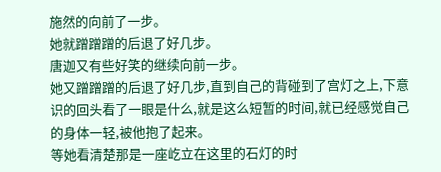施然的向前了一步。
她就蹭蹭蹭的后退了好几步。
唐迦又有些好笑的继续向前一步。
她又蹭蹭蹭的后退了好几步,直到自己的背碰到了宫灯之上,下意识的回头看了一眼是什么,就是这么短暂的时间,就已经感觉自己的身体一轻,被他抱了起来。
等她看清楚那是一座屹立在这里的石灯的时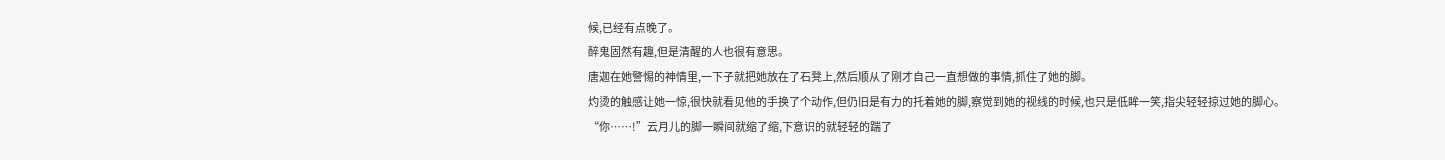候,已经有点晚了。
醉鬼固然有趣,但是清醒的人也很有意思。
唐迦在她警惕的神情里,一下子就把她放在了石凳上,然后顺从了刚才自己一直想做的事情,抓住了她的脚。
灼烫的触感让她一惊,很快就看见他的手换了个动作,但仍旧是有力的托着她的脚,察觉到她的视线的时候,也只是低眸一笑,指尖轻轻掠过她的脚心。
“你……!”云月儿的脚一瞬间就缩了缩,下意识的就轻轻的踹了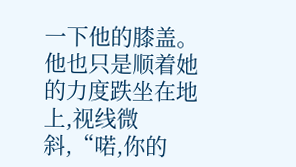一下他的膝盖。
他也只是顺着她的力度跌坐在地上,视线微斜,“喏,你的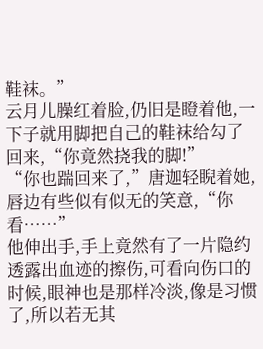鞋袜。”
云月儿臊红着脸,仍旧是瞪着他,一下子就用脚把自己的鞋袜给勾了回来,“你竟然挠我的脚!”
“你也踹回来了,”唐迦轻睨着她,唇边有些似有似无的笑意,“你看……”
他伸出手,手上竟然有了一片隐约透露出血迹的擦伤,可看向伤口的时候,眼神也是那样冷淡,像是习惯了,所以若无其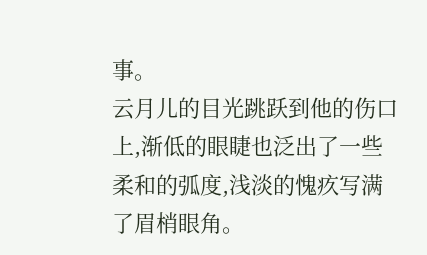事。
云月儿的目光跳跃到他的伤口上,渐低的眼睫也泛出了一些柔和的弧度,浅淡的愧疚写满了眉梢眼角。